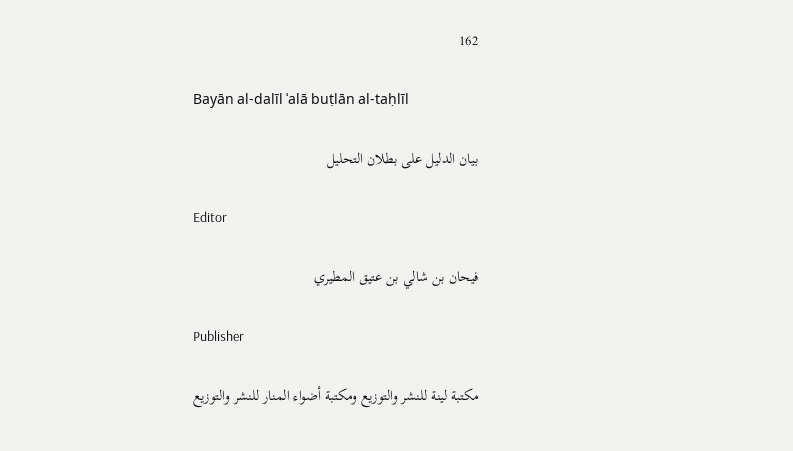162

Bayān al-dalīl ʿalā buṭlān al-taḥlīl

بيان الدليل على بطلان التحليل

Editor

فيحان بن شالي بن عتيق المطيري

Publisher

مكتبة لينة للنشر والتوزيع ومكتبة أضواء المنار للنشر والتوزيع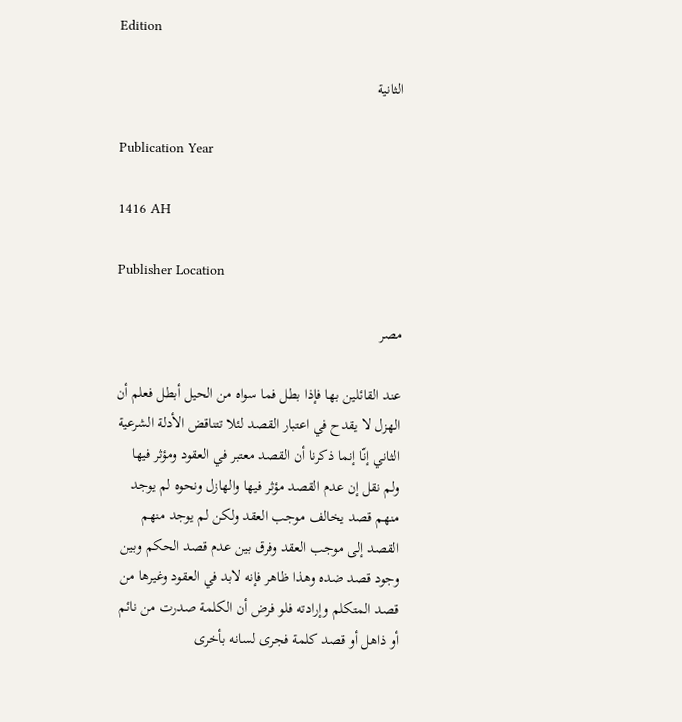Edition

الثانية

Publication Year

1416 AH

Publisher Location

مصر

عند القائلين بها فإذا بطل فما سواه من الحيل أبطل فعلم أن الهزل لا يقدح في اعتبار القصد لئلا تتناقض الأدلة الشرعية الثاني إنّا إنما ذكرنا أن القصد معتبر في العقود ومؤثر فيها ولم نقل إن عدم القصد مؤثر فيها والهازل ونحوه لم يوجد منهم قصد يخالف موجب العقد ولكن لم يوجد منهم القصد إلى موجب العقد وفرق بين عدم قصد الحكم وبين وجود قصد ضده وهذا ظاهر فإنه لابد في العقود وغيرها من قصد المتكلم وإرادته فلو فرض أن الكلمة صدرت من نائم أو ذاهل أو قصد كلمة فجرى لسانه بأخرى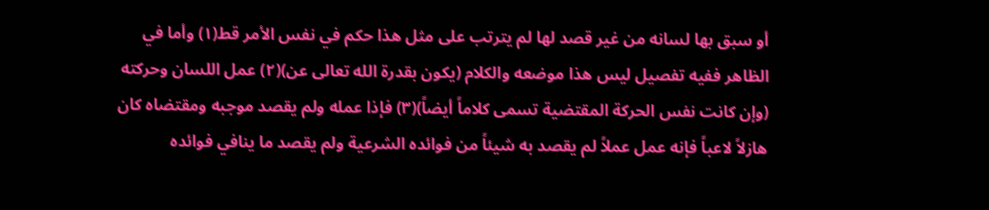أو سبق بها لسانه من غير قصد لها لم يترتب على مثل هذا حكم في نفس الأمر قط(١) وأما في الظاهر ففيه تفصيل ليس هذا موضعه والكلام (يكون بقدرة الله تعالى عن)(٢) عمل اللسان وحركته (وإن كانت نفس الحركة المقتضية تسمى كلاماً أيضاً)(٣) فإذا عمله ولم يقصد موجبه ومقتضاه كان هازلاً لاعباً فإنه عمل عملاً لم يقصد به شيئاً من فوائده الشرعية ولم يقصد ما ينافي فوائده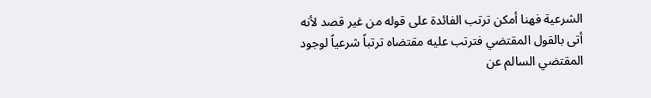الشرعية فهنا أمكن ترتب الفائدة على قوله من غير قصد لأنه أتى بالقول المقتضي فترتب عليه مقتضاه ترتباً شرعياً لوجود المقتضي السالم عن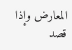المعارض وإذا قصد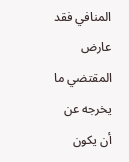المنافي فقد عارض المقتضي ما يخرجه عن أن يكون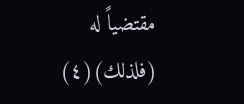مقتضياً له (فلذلك)(٤)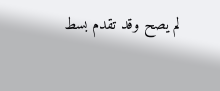لم يصح وقد تقدم بسط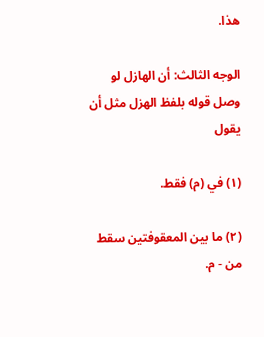هذا.

الوجه الثالث: أن الهازل لو وصل قوله بلفظ الهزل مثل أن يقول

(١) في (م) فقط.

(٢) ما بين المعقوفتين سقط من - م.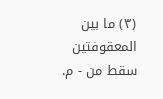(٣) ما بين المعقوفتين سقط من - م.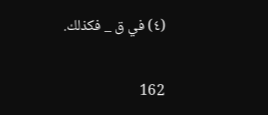(٤) في ق _ فكذلك.

162